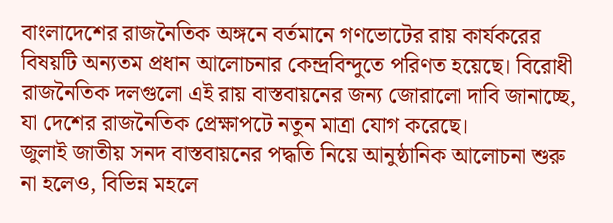বাংলাদেশের রাজনৈতিক অঙ্গনে বর্তমানে গণভোটের রায় কার্যকরের বিষয়টি অন্যতম প্রধান আলোচনার কেন্দ্রবিন্দুতে পরিণত হয়েছে। বিরোধী রাজনৈতিক দলগুলো এই রায় বাস্তবায়নের জন্য জোরালো দাবি জানাচ্ছে, যা দেশের রাজনৈতিক প্রেক্ষাপটে নতুন মাত্রা যোগ করেছে।
জুলাই জাতীয় সনদ বাস্তবায়নের পদ্ধতি নিয়ে আনুষ্ঠানিক আলোচনা শুরু না হলেও, বিভিন্ন মহলে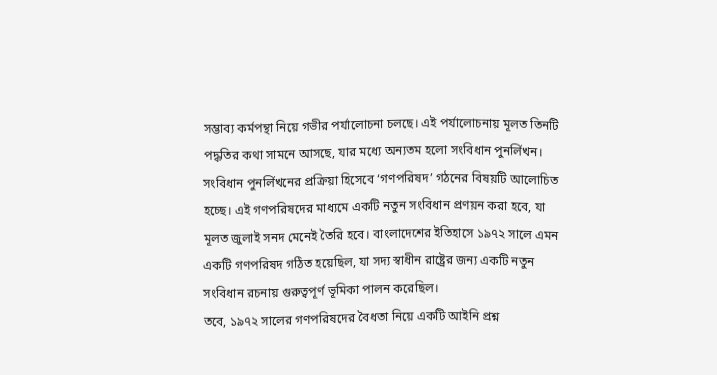সম্ভাব্য কর্মপন্থা নিয়ে গভীর পর্যালোচনা চলছে। এই পর্যালোচনায় মূলত তিনটি পদ্ধতির কথা সামনে আসছে, যার মধ্যে অন্যতম হলো সংবিধান পুনর্লিখন।
সংবিধান পুনর্লিখনের প্রক্রিয়া হিসেবে ‘গণপরিষদ’ গঠনের বিষয়টি আলোচিত হচ্ছে। এই গণপরিষদের মাধ্যমে একটি নতুন সংবিধান প্রণয়ন করা হবে, যা মূলত জুলাই সনদ মেনেই তৈরি হবে। বাংলাদেশের ইতিহাসে ১৯৭২ সালে এমন একটি গণপরিষদ গঠিত হয়েছিল, যা সদ্য স্বাধীন রাষ্ট্রের জন্য একটি নতুন সংবিধান রচনায় গুরুত্বপূর্ণ ভূমিকা পালন করেছিল।
তবে, ১৯৭২ সালের গণপরিষদের বৈধতা নিয়ে একটি আইনি প্রশ্ন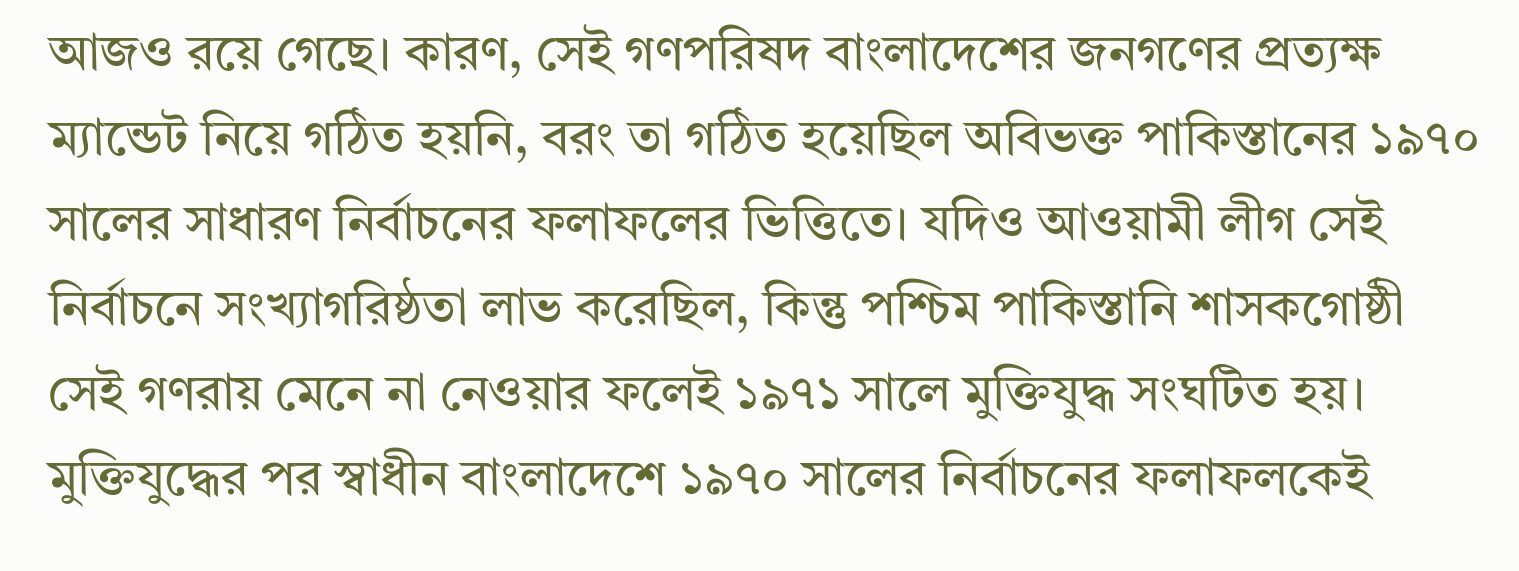আজও রয়ে গেছে। কারণ, সেই গণপরিষদ বাংলাদেশের জনগণের প্রত্যক্ষ ম্যান্ডেট নিয়ে গঠিত হয়নি, বরং তা গঠিত হয়েছিল অবিভক্ত পাকিস্তানের ১৯৭০ সালের সাধারণ নির্বাচনের ফলাফলের ভিত্তিতে। যদিও আওয়ামী লীগ সেই নির্বাচনে সংখ্যাগরিষ্ঠতা লাভ করেছিল, কিন্তু পশ্চিম পাকিস্তানি শাসকগোষ্ঠী সেই গণরায় মেনে না নেওয়ার ফলেই ১৯৭১ সালে মুক্তিযুদ্ধ সংঘটিত হয়। মুক্তিযুদ্ধের পর স্বাধীন বাংলাদেশে ১৯৭০ সালের নির্বাচনের ফলাফলকেই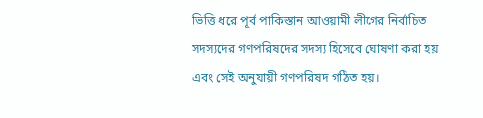ভিত্তি ধরে পূর্ব পাকিস্তান আওয়ামী লীগের নির্বাচিত সদস্যদের গণপরিষদের সদস্য হিসেবে ঘোষণা করা হয় এবং সেই অনুযায়ী গণপরিষদ গঠিত হয়।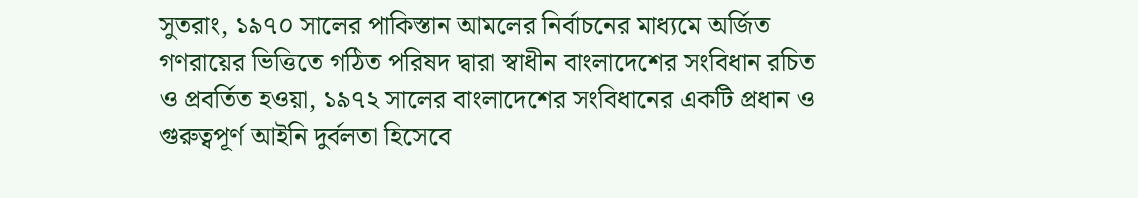সুতরাং, ১৯৭০ সালের পাকিস্তান আমলের নির্বাচনের মাধ্যমে অর্জিত গণরায়ের ভিত্তিতে গঠিত পরিষদ দ্বারা স্বাধীন বাংলাদেশের সংবিধান রচিত ও প্রবর্তিত হওয়া, ১৯৭২ সালের বাংলাদেশের সংবিধানের একটি প্রধান ও গুরুত্বপূর্ণ আইনি দুর্বলতা হিসেবে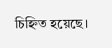চিহ্নিত হয়েছে।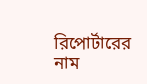রিপোর্টারের নাম